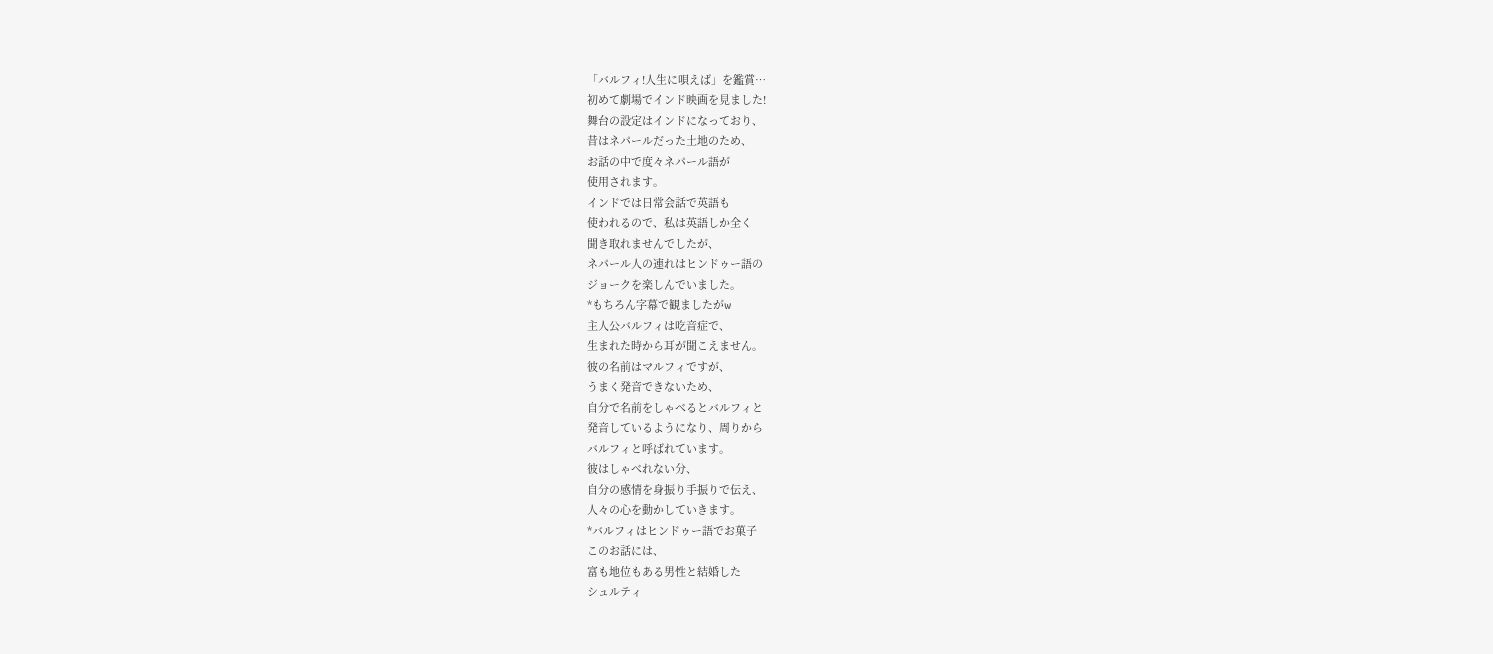「バルフィ!人生に唄えば」を鑑賞…
初めて劇場でインド映画を見ました!
舞台の設定はインドになっており、
昔はネパールだった土地のため、
お話の中で度々ネパール語が
使用されます。
インドでは日常会話で英語も
使われるので、私は英語しか全く
聞き取れませんでしたが、
ネパール人の連れはヒンドゥー語の
ジョークを楽しんでいました。
*もちろん字幕で観ましたがw
主人公バルフィは吃音症で、
生まれた時から耳が聞こえません。
彼の名前はマルフィですが、
うまく発音できないため、
自分で名前をしゃべるとバルフィと
発音しているようになり、周りから
バルフィと呼ばれています。
彼はしゃべれない分、
自分の感情を身振り手振りで伝え、
人々の心を動かしていきます。
*バルフィはヒンドゥー語でお菓子
このお話には、
富も地位もある男性と結婚した
シュルティ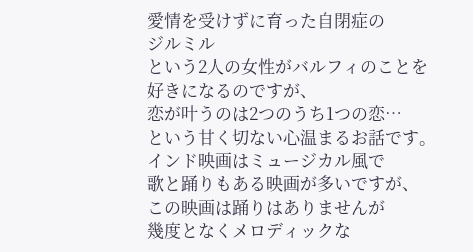愛情を受けずに育った自閉症の
ジルミル
という2人の女性がバルフィのことを
好きになるのですが、
恋が叶うのは2つのうち1つの恋…
という甘く切ない心温まるお話です。
インド映画はミュージカル風で
歌と踊りもある映画が多いですが、
この映画は踊りはありませんが
幾度となくメロディックな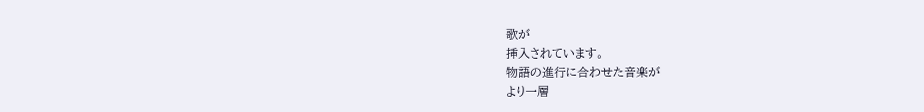歌が
挿入されています。
物語の進行に合わせた音楽が
より一層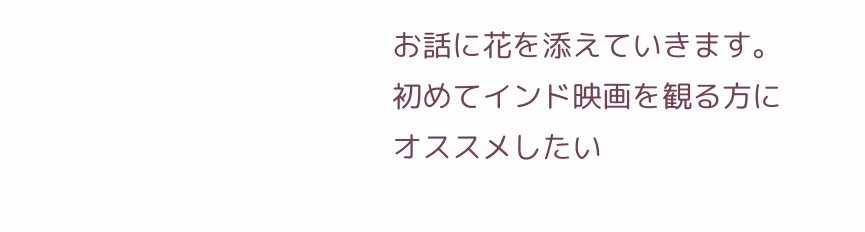お話に花を添えていきます。
初めてインド映画を観る方に
オススメしたい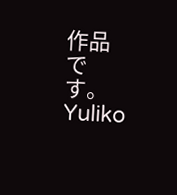作品です。
Yuliko